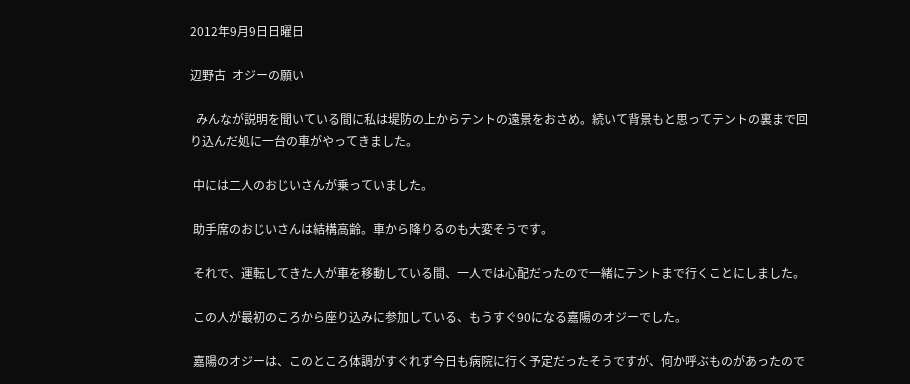2012年9月9日日曜日

辺野古  オジーの願い

  みんなが説明を聞いている間に私は堤防の上からテントの遠景をおさめ。続いて背景もと思ってテントの裏まで回り込んだ処に一台の車がやってきました。

 中には二人のおじいさんが乗っていました。

 助手席のおじいさんは結構高齢。車から降りるのも大変そうです。

 それで、運転してきた人が車を移動している間、一人では心配だったので一緒にテントまで行くことにしました。

 この人が最初のころから座り込みに参加している、もうすぐ90になる嘉陽のオジーでした。

 嘉陽のオジーは、このところ体調がすぐれず今日も病院に行く予定だったそうですが、何か呼ぶものがあったので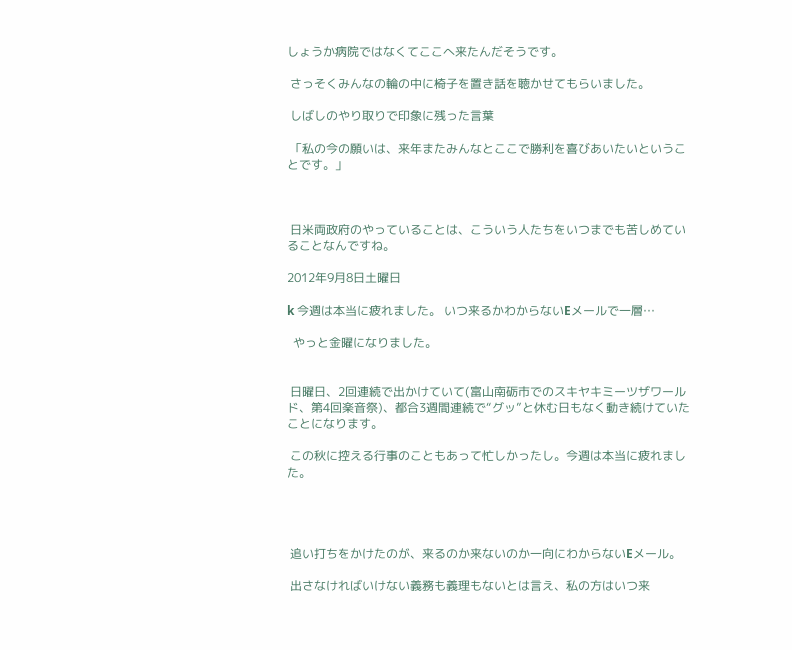しょうか病院ではなくてここへ来たんだそうです。

 さっそくみんなの輪の中に椅子を置き話を聴かせてもらいました。

 しばしのやり取りで印象に残った言葉

 「私の今の願いは、来年またみんなとここで勝利を喜びあいたいということです。」



 日米両政府のやっていることは、こういう人たちをいつまでも苦しめていることなんですね。

2012年9月8日土曜日

k 今週は本当に疲れました。 いつ来るかわからないEメールで一層…

  やっと金曜になりました。


 日曜日、2回連続で出かけていて(富山南砺市でのスキヤキミーツザワールド、第4回楽音祭)、都合3週間連続で“グッ”と休む日もなく動き続けていたことになります。

 この秋に控える行事のこともあって忙しかったし。今週は本当に疲れました。




 追い打ちをかけたのが、来るのか来ないのか一向にわからないEメール。

 出さなければいけない義務も義理もないとは言え、私の方はいつ来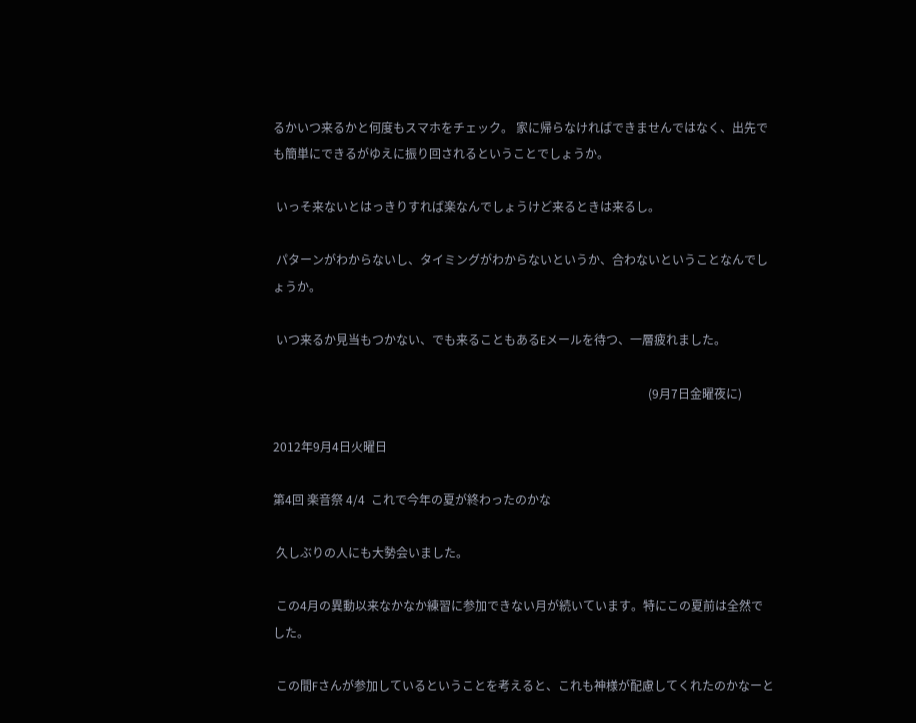るかいつ来るかと何度もスマホをチェック。 家に帰らなければできませんではなく、出先でも簡単にできるがゆえに振り回されるということでしょうか。

 いっそ来ないとはっきりすれば楽なんでしょうけど来るときは来るし。

 パターンがわからないし、タイミングがわからないというか、合わないということなんでしょうか。

 いつ来るか見当もつかない、でも来ることもあるEメールを待つ、一層疲れました。

                                                                                                                             (9月7日金曜夜に)

2012年9月4日火曜日

第4回 楽音祭 4/4  これで今年の夏が終わったのかな

 久しぶりの人にも大勢会いました。

 この4月の異動以来なかなか練習に参加できない月が続いています。特にこの夏前は全然でした。

 この間Fさんが参加しているということを考えると、これも神様が配慮してくれたのかなーと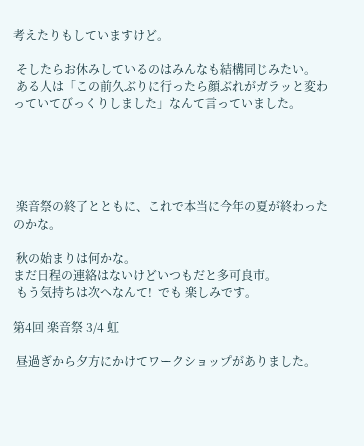考えたりもしていますけど。

 そしたらお休みしているのはみんなも結構同じみたい。
 ある人は「この前久ぶりに行ったら顔ぶれがガラッと変わっていてびっくりしました」なんて言っていました。





 楽音祭の終了とともに、これで本当に今年の夏が終わったのかな。

 秋の始まりは何かな。
まだ日程の連絡はないけどいつもだと多可良市。
 もう気持ちは次へなんて!  でも 楽しみです。

第4回 楽音祭 3/4 虹

 昼過ぎから夕方にかけてワークショップがありました。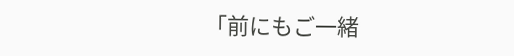「前にもご一緒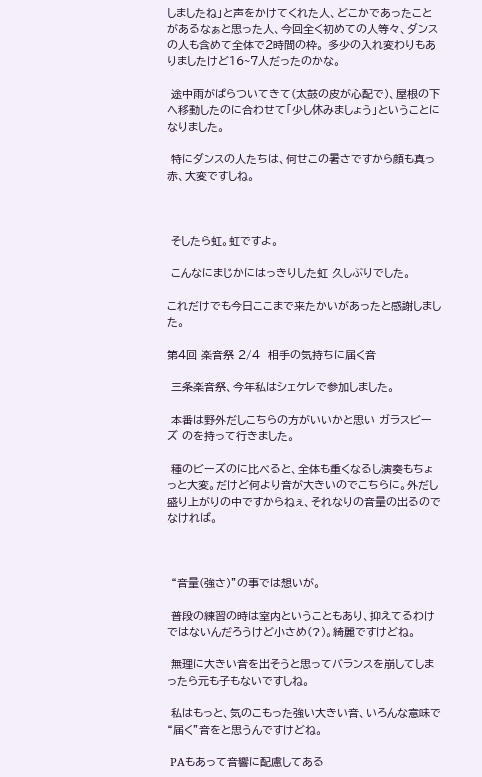しましたね」と声をかけてくれた人、どこかであったことがあるなぁと思った人、今回全く初めての人等々、ダンスの人も含めて全体で2時間の枠。 多少の入れ変わりもありましたけど16~7人だったのかな。

 途中雨がぱらついてきて(太鼓の皮が心配で)、屋根の下へ移動したのに合わせて「少し休みましょう」ということになりました。

 特にダンスの人たちは、何せこの暑さですから顔も真っ赤、大変ですしね。



 そしたら虹。虹ですよ。

 こんなにまじかにはっきりした虹 久しぶりでした。

これだけでも今日ここまで来たかいがあったと感謝しました。

第4回 楽音祭 2/4  相手の気持ちに届く音

 三条楽音祭、今年私はシェケレで参加しました。

 本番は野外だしこちらの方がいいかと思い ガラスビーズ のを持って行きました。

 種のビーズのに比べると、全体も重くなるし演奏もちょっと大変。だけど何より音が大きいのでこちらに。外だし盛り上がりの中ですからねぇ、それなりの音量の出るのでなければ。



 “音量(強さ)”の事では想いが。

 普段の練習の時は室内ということもあり、抑えてるわけではないんだろうけど小さめ(?)。綺麗ですけどね。

 無理に大きい音を出そうと思ってバランスを崩してしまったら元も子もないですしね。

 私はもっと、気のこもった強い大きい音、いろんな意味で“届く”音をと思うんですけどね。

 PAもあって音響に配慮してある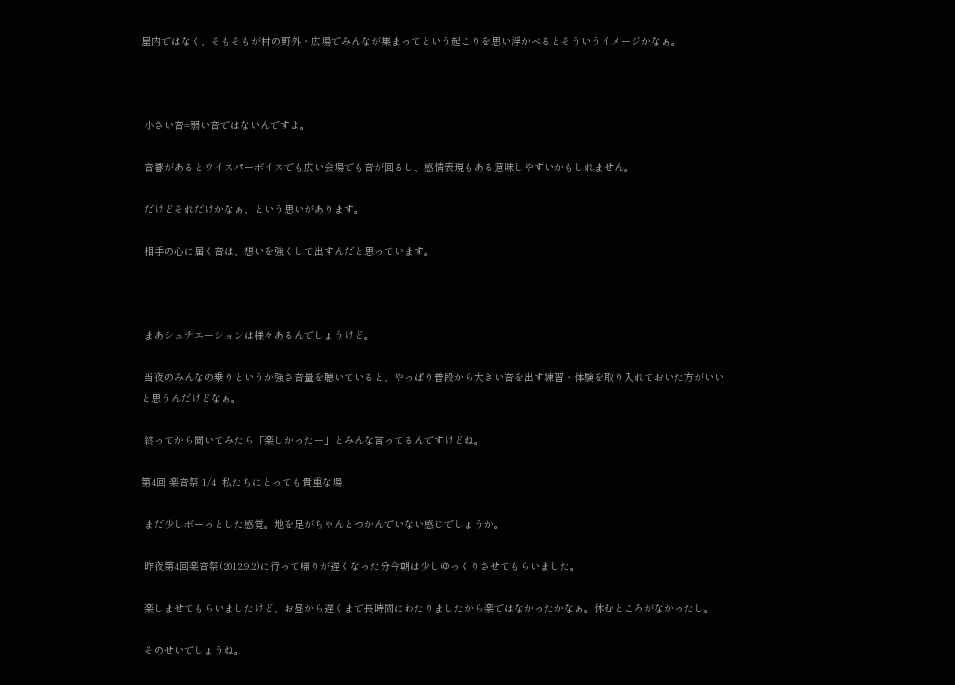屋内ではなく、そもそもが村の野外・広場でみんなが集まってという起こりを思い浮かべるとそういうイメージかなぁ。



 小さい音=弱い音ではないんですよ。

 音響があるとウイスパーボイスでも広い会場でも音が回るし、感情表現もある意味しやすいかもしれません。

 だけどそれだけかなぁ、という思いがあります。

 相手の心に届く音は、想いを強くして出すんだと思っています。



 まあシュチエーションは様々あるんでしょうけど。

 当夜のみんなの乗りというか強さ音量を聴いていると、やっぱり普段から大きい音を出す練習・体験を取り入れておいた方がいいと思うんだけどなぁ。

 終ってから聞いてみたら「楽しかったー」とみんな言ってるんですけどね。

第4回 楽音祭 1/4  私たちにとっても貴重な場

 まだ少しボーっとした感覚。地を足がちゃんとつかんでいない感じでしょうか。

 昨夜第4回楽音祭(2012.9.2)に行って帰りが遅くなった分今朝は少しゆっくりさせてもらいました。

 楽しませてもらいましたけど、お昼から遅くまで長時間にわたりましたから楽ではなかったかなぁ。休むところがなかったし。

 そのせいでしょうね。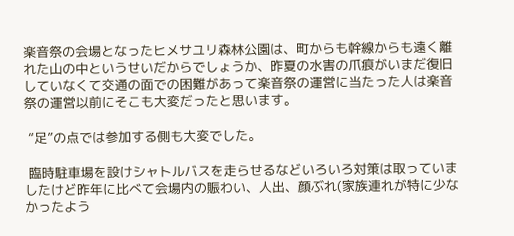楽音祭の会場となったヒメサユリ森林公園は、町からも幹線からも遠く離れた山の中というせいだからでしょうか、昨夏の水害の爪痕がいまだ復旧していなくて交通の面での困難があって楽音祭の運営に当たった人は楽音祭の運営以前にそこも大変だったと思います。

 “足”の点では参加する側も大変でした。

 臨時駐車場を設けシャトルバスを走らせるなどいろいろ対策は取っていましたけど昨年に比べて会場内の賑わい、人出、顔ぶれ(家族連れが特に少なかったよう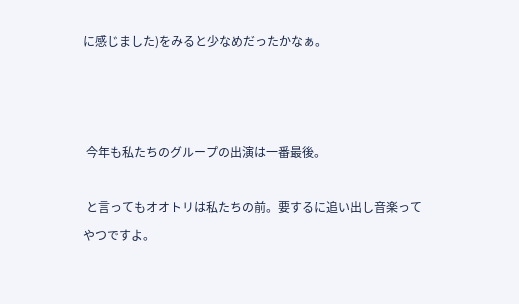に感じました)をみると少なめだったかなぁ。



 今年も私たちのグループの出演は一番最後。

 と言ってもオオトリは私たちの前。要するに追い出し音楽ってやつですよ。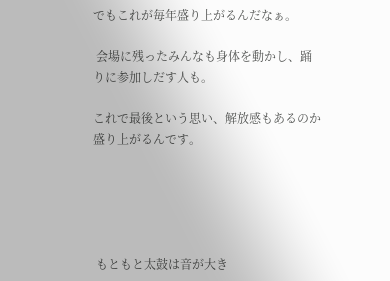でもこれが毎年盛り上がるんだなぁ。

 会場に残ったみんなも身体を動かし、踊りに参加しだす人も。

これで最後という思い、解放感もあるのか盛り上がるんです。





 もともと太鼓は音が大き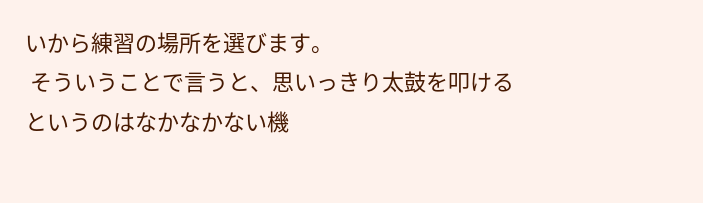いから練習の場所を選びます。
 そういうことで言うと、思いっきり太鼓を叩けるというのはなかなかない機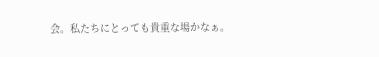会。私たちにとっても貴重な場かなぁ。